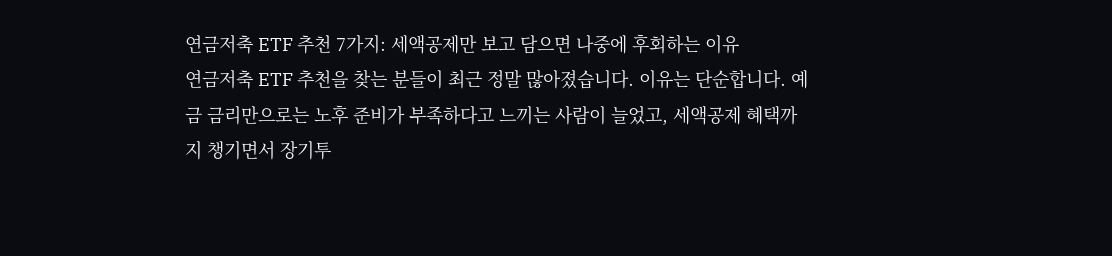연금저축 ETF 추천 7가지: 세액공제만 보고 담으면 나중에 후회하는 이유
연금저축 ETF 추천을 찾는 분들이 최근 정말 많아졌습니다. 이유는 단순합니다. 예금 금리만으로는 노후 준비가 부족하다고 느끼는 사람이 늘었고, 세액공제 혜택까지 챙기면서 장기투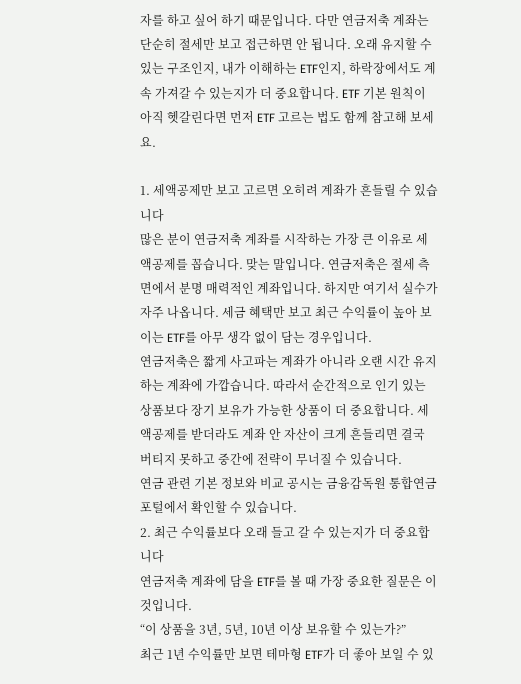자를 하고 싶어 하기 때문입니다. 다만 연금저축 계좌는 단순히 절세만 보고 접근하면 안 됩니다. 오래 유지할 수 있는 구조인지, 내가 이해하는 ETF인지, 하락장에서도 계속 가져갈 수 있는지가 더 중요합니다. ETF 기본 원칙이 아직 헷갈린다면 먼저 ETF 고르는 법도 함께 참고해 보세요.

1. 세액공제만 보고 고르면 오히려 계좌가 흔들릴 수 있습니다
많은 분이 연금저축 계좌를 시작하는 가장 큰 이유로 세액공제를 꼽습니다. 맞는 말입니다. 연금저축은 절세 측면에서 분명 매력적인 계좌입니다. 하지만 여기서 실수가 자주 나옵니다. 세금 혜택만 보고 최근 수익률이 높아 보이는 ETF를 아무 생각 없이 담는 경우입니다.
연금저축은 짧게 사고파는 계좌가 아니라 오랜 시간 유지하는 계좌에 가깝습니다. 따라서 순간적으로 인기 있는 상품보다 장기 보유가 가능한 상품이 더 중요합니다. 세액공제를 받더라도 계좌 안 자산이 크게 흔들리면 결국 버티지 못하고 중간에 전략이 무너질 수 있습니다.
연금 관련 기본 정보와 비교 공시는 금융감독원 통합연금포털에서 확인할 수 있습니다.
2. 최근 수익률보다 오래 들고 갈 수 있는지가 더 중요합니다
연금저축 계좌에 담을 ETF를 볼 때 가장 중요한 질문은 이것입니다.
“이 상품을 3년, 5년, 10년 이상 보유할 수 있는가?”
최근 1년 수익률만 보면 테마형 ETF가 더 좋아 보일 수 있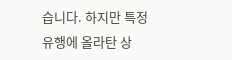습니다. 하지만 특정 유행에 올라탄 상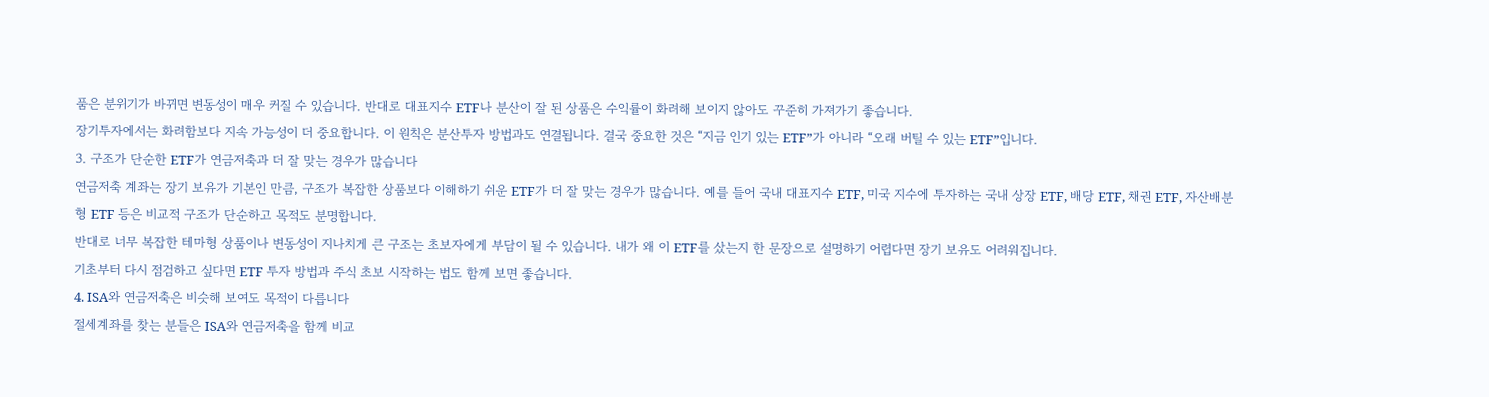품은 분위기가 바뀌면 변동성이 매우 커질 수 있습니다. 반대로 대표지수 ETF나 분산이 잘 된 상품은 수익률이 화려해 보이지 않아도 꾸준히 가져가기 좋습니다.
장기투자에서는 화려함보다 지속 가능성이 더 중요합니다. 이 원칙은 분산투자 방법과도 연결됩니다. 결국 중요한 것은 “지금 인기 있는 ETF”가 아니라 “오래 버틸 수 있는 ETF”입니다.
3. 구조가 단순한 ETF가 연금저축과 더 잘 맞는 경우가 많습니다
연금저축 계좌는 장기 보유가 기본인 만큼, 구조가 복잡한 상품보다 이해하기 쉬운 ETF가 더 잘 맞는 경우가 많습니다. 예를 들어 국내 대표지수 ETF, 미국 지수에 투자하는 국내 상장 ETF, 배당 ETF, 채권 ETF, 자산배분형 ETF 등은 비교적 구조가 단순하고 목적도 분명합니다.
반대로 너무 복잡한 테마형 상품이나 변동성이 지나치게 큰 구조는 초보자에게 부담이 될 수 있습니다. 내가 왜 이 ETF를 샀는지 한 문장으로 설명하기 어렵다면 장기 보유도 어려워집니다.
기초부터 다시 점검하고 싶다면 ETF 투자 방법과 주식 초보 시작하는 법도 함께 보면 좋습니다.
4. ISA와 연금저축은 비슷해 보여도 목적이 다릅니다
절세계좌를 찾는 분들은 ISA와 연금저축을 함께 비교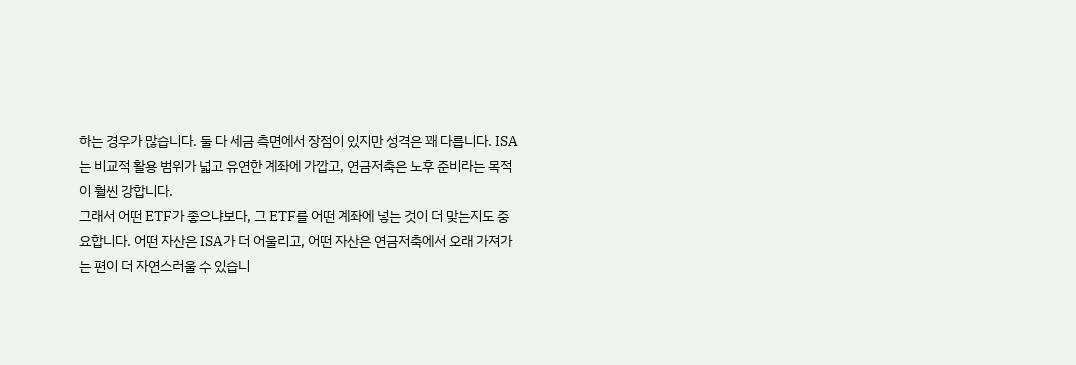하는 경우가 많습니다. 둘 다 세금 측면에서 장점이 있지만 성격은 꽤 다릅니다. ISA는 비교적 활용 범위가 넓고 유연한 계좌에 가깝고, 연금저축은 노후 준비라는 목적이 훨씬 강합니다.
그래서 어떤 ETF가 좋으냐보다, 그 ETF를 어떤 계좌에 넣는 것이 더 맞는지도 중요합니다. 어떤 자산은 ISA가 더 어울리고, 어떤 자산은 연금저축에서 오래 가져가는 편이 더 자연스러울 수 있습니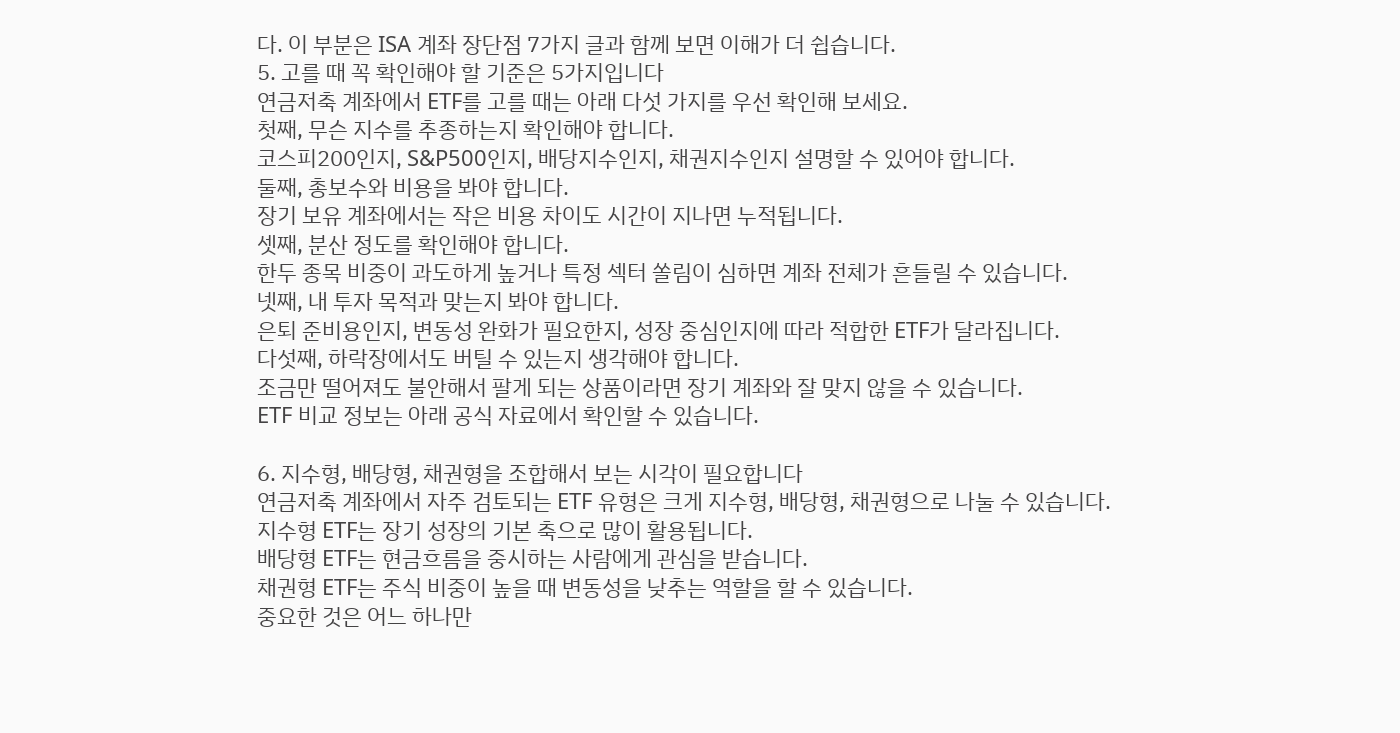다. 이 부분은 ISA 계좌 장단점 7가지 글과 함께 보면 이해가 더 쉽습니다.
5. 고를 때 꼭 확인해야 할 기준은 5가지입니다
연금저축 계좌에서 ETF를 고를 때는 아래 다섯 가지를 우선 확인해 보세요.
첫째, 무슨 지수를 추종하는지 확인해야 합니다.
코스피200인지, S&P500인지, 배당지수인지, 채권지수인지 설명할 수 있어야 합니다.
둘째, 총보수와 비용을 봐야 합니다.
장기 보유 계좌에서는 작은 비용 차이도 시간이 지나면 누적됩니다.
셋째, 분산 정도를 확인해야 합니다.
한두 종목 비중이 과도하게 높거나 특정 섹터 쏠림이 심하면 계좌 전체가 흔들릴 수 있습니다.
넷째, 내 투자 목적과 맞는지 봐야 합니다.
은퇴 준비용인지, 변동성 완화가 필요한지, 성장 중심인지에 따라 적합한 ETF가 달라집니다.
다섯째, 하락장에서도 버틸 수 있는지 생각해야 합니다.
조금만 떨어져도 불안해서 팔게 되는 상품이라면 장기 계좌와 잘 맞지 않을 수 있습니다.
ETF 비교 정보는 아래 공식 자료에서 확인할 수 있습니다.

6. 지수형, 배당형, 채권형을 조합해서 보는 시각이 필요합니다
연금저축 계좌에서 자주 검토되는 ETF 유형은 크게 지수형, 배당형, 채권형으로 나눌 수 있습니다.
지수형 ETF는 장기 성장의 기본 축으로 많이 활용됩니다.
배당형 ETF는 현금흐름을 중시하는 사람에게 관심을 받습니다.
채권형 ETF는 주식 비중이 높을 때 변동성을 낮추는 역할을 할 수 있습니다.
중요한 것은 어느 하나만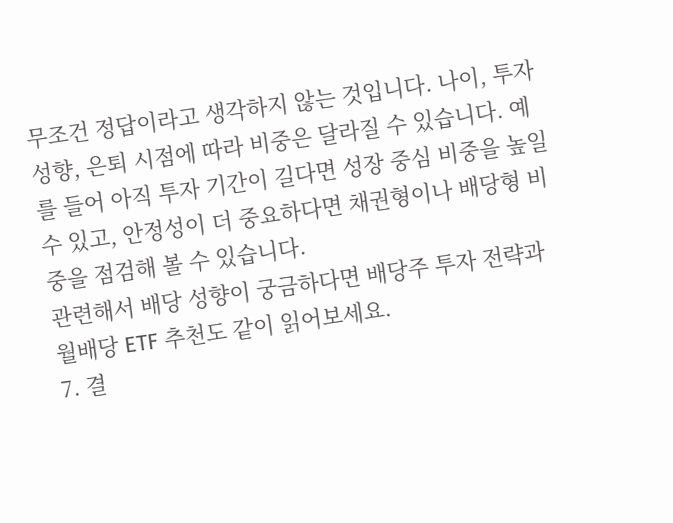무조건 정답이라고 생각하지 않는 것입니다. 나이, 투자 성향, 은퇴 시점에 따라 비중은 달라질 수 있습니다. 예를 들어 아직 투자 기간이 길다면 성장 중심 비중을 높일 수 있고, 안정성이 더 중요하다면 채권형이나 배당형 비중을 점검해 볼 수 있습니다.
관련해서 배당 성향이 궁금하다면 배당주 투자 전략과 월배당 ETF 추천도 같이 읽어보세요.
7. 결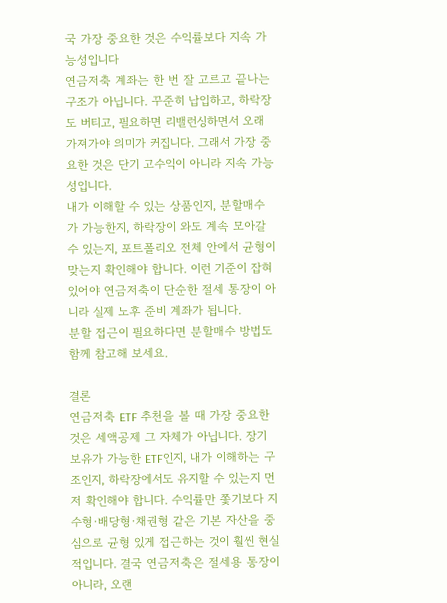국 가장 중요한 것은 수익률보다 지속 가능성입니다
연금저축 계좌는 한 번 잘 고르고 끝나는 구조가 아닙니다. 꾸준히 납입하고, 하락장도 버티고, 필요하면 리밸런싱하면서 오래 가져가야 의미가 커집니다. 그래서 가장 중요한 것은 단기 고수익이 아니라 지속 가능성입니다.
내가 이해할 수 있는 상품인지, 분할매수가 가능한지, 하락장이 와도 계속 모아갈 수 있는지, 포트폴리오 전체 안에서 균형이 맞는지 확인해야 합니다. 이런 기준이 잡혀 있어야 연금저축이 단순한 절세 통장이 아니라 실제 노후 준비 계좌가 됩니다.
분할 접근이 필요하다면 분할매수 방법도 함께 참고해 보세요.

결론
연금저축 ETF 추천을 볼 때 가장 중요한 것은 세액공제 그 자체가 아닙니다. 장기 보유가 가능한 ETF인지, 내가 이해하는 구조인지, 하락장에서도 유지할 수 있는지 먼저 확인해야 합니다. 수익률만 쫓기보다 지수형·배당형·채권형 같은 기본 자산을 중심으로 균형 있게 접근하는 것이 훨씬 현실적입니다. 결국 연금저축은 절세용 통장이 아니라, 오랜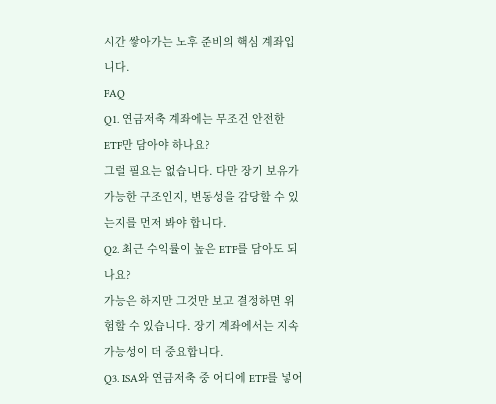시간 쌓아가는 노후 준비의 핵심 계좌입니다.
FAQ
Q1. 연금저축 계좌에는 무조건 안전한 ETF만 담아야 하나요?
그럴 필요는 없습니다. 다만 장기 보유가 가능한 구조인지, 변동성을 감당할 수 있는지를 먼저 봐야 합니다.
Q2. 최근 수익률이 높은 ETF를 담아도 되나요?
가능은 하지만 그것만 보고 결정하면 위험할 수 있습니다. 장기 계좌에서는 지속 가능성이 더 중요합니다.
Q3. ISA와 연금저축 중 어디에 ETF를 넣어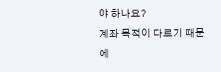야 하나요?
계좌 목적이 다르기 때문에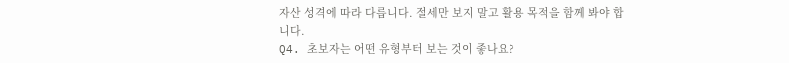자산 성격에 따라 다릅니다. 절세만 보지 말고 활용 목적을 함께 봐야 합니다.
Q4. 초보자는 어떤 유형부터 보는 것이 좋나요?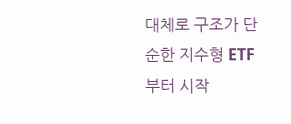대체로 구조가 단순한 지수형 ETF부터 시작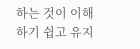하는 것이 이해하기 쉽고 유지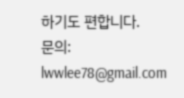하기도 편합니다.
문의: lwwlee78@gmail.com